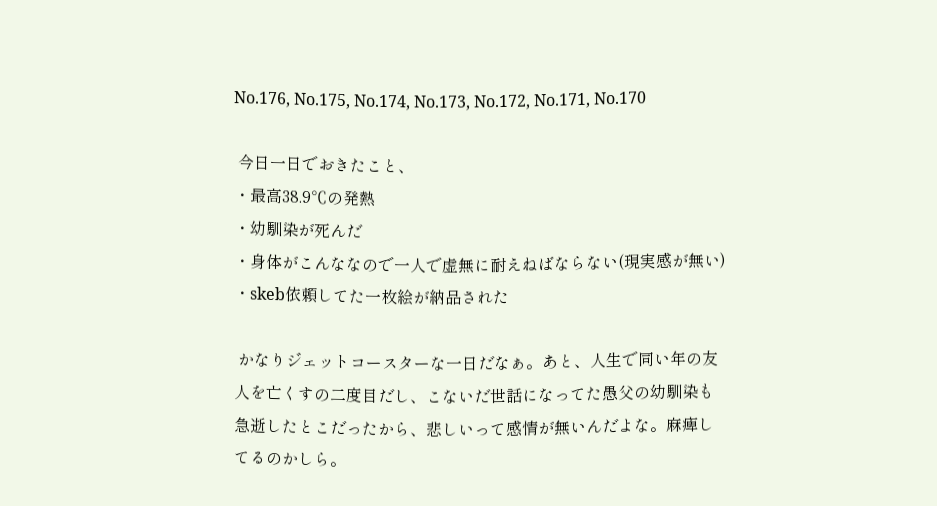No.176, No.175, No.174, No.173, No.172, No.171, No.170

 今日一日でおきたこと、
・最高38.9℃の発熱
・幼馴染が死んだ
・身体がこんななので一人で虚無に耐えねばならない(現実感が無い)
・skeb依頼してた一枚絵が納品された

 かなりジェットコースターな一日だなぁ。あと、人生で同い年の友人を亡くすの二度目だし、こないだ世話になってた愚父の幼馴染も急逝したとこだったから、悲しいって感情が無いんだよな。麻痺してるのかしら。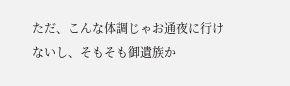ただ、こんな体調じゃお通夜に行けないし、そもそも御遺族か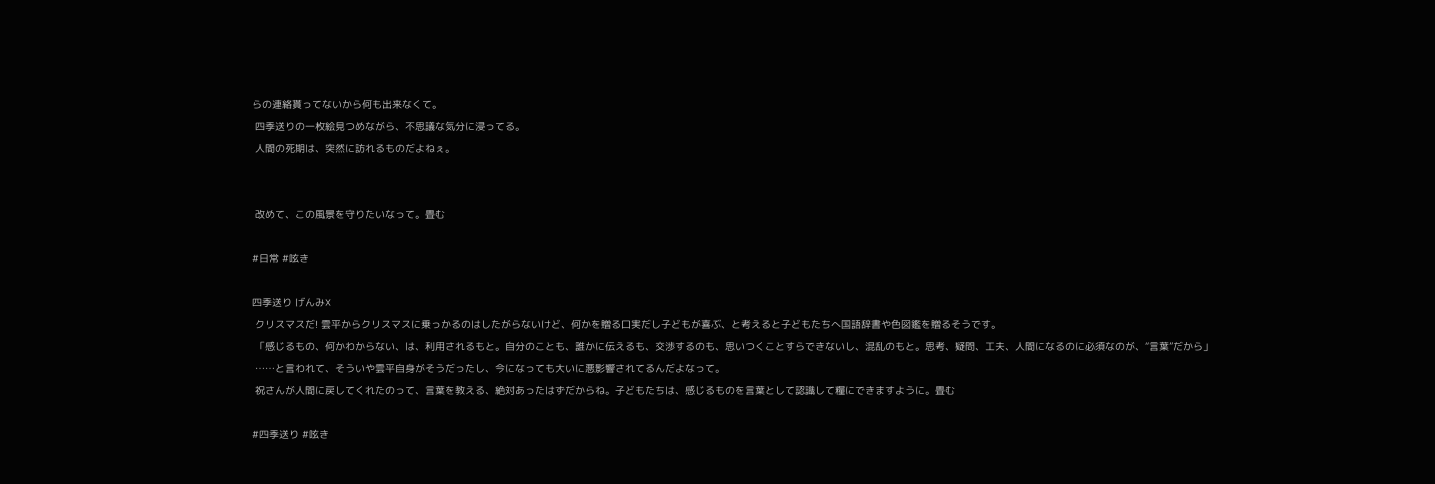らの連絡貰ってないから何も出来なくて。
 四季送りの一枚絵見つめながら、不思議な気分に浸ってる。
 人間の死期は、突然に訪れるものだよねぇ。


 改めて、この風景を守りたいなって。畳む

#日常 #呟き

四季送り げんみ❌
 クリスマスだ! 雲平からクリスマスに乗っかるのはしたがらないけど、何かを贈る口実だし子どもが喜ぶ、と考えると子どもたちへ国語辞書や色図鑑を贈るそうです。
 「感じるもの、何かわからない、は、利用されるもと。自分のことも、誰かに伝えるも、交渉するのも、思いつくことすらできないし、混乱のもと。思考、疑問、工夫、人間になるのに必須なのが、“言葉”だから」
 ……と言われて、そういや雲平自身がそうだったし、今になっても大いに悪影響されてるんだよなって。
 祝さんが人間に戻してくれたのって、言葉を教える、絶対あったはずだからね。子どもたちは、感じるものを言葉として認識して糧にできますように。畳む

#四季送り #呟き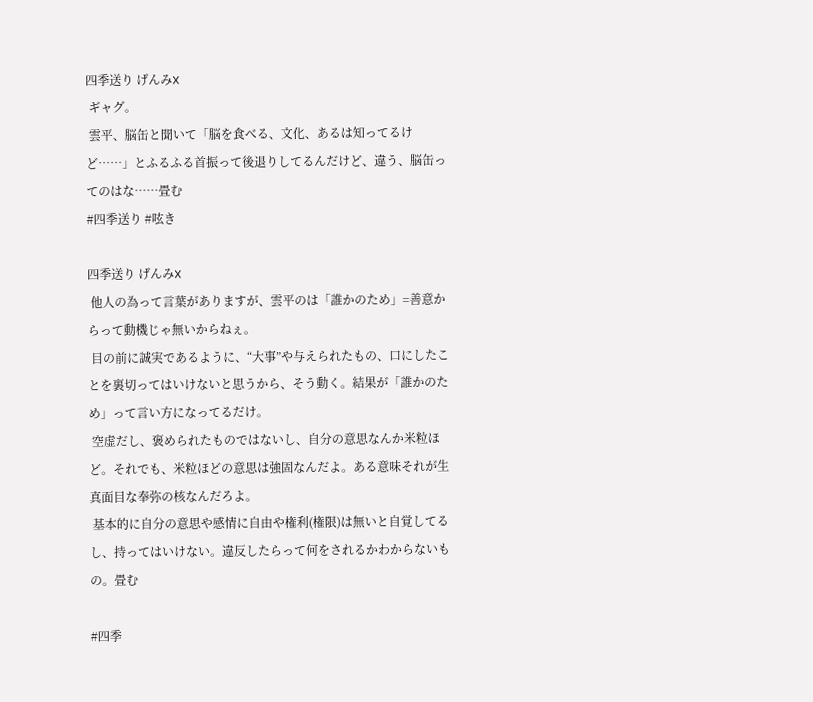四季送り げんみ❌
 ギャグ。
 雲平、脳缶と聞いて「脳を食べる、文化、あるは知ってるけど……」とふるふる首振って後退りしてるんだけど、違う、脳缶ってのはな……畳む
#四季送り #呟き

四季送り げんみ❌
 他人の為って言葉がありますが、雲平のは「誰かのため」=善意からって動機じゃ無いからねぇ。
 目の前に誠実であるように、“大事”や与えられたもの、口にしたことを裏切ってはいけないと思うから、そう動く。結果が「誰かのため」って言い方になってるだけ。
 空虚だし、褒められたものではないし、自分の意思なんか米粒ほど。それでも、米粒ほどの意思は強固なんだよ。ある意味それが生真面目な奉弥の核なんだろよ。
 基本的に自分の意思や感情に自由や権利(権限)は無いと自覚してるし、持ってはいけない。違反したらって何をされるかわからないもの。畳む

#四季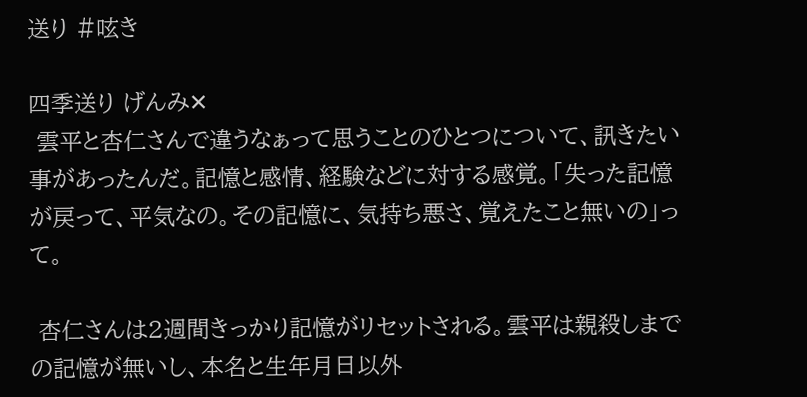送り #呟き

四季送り げんみ✕
 雲平と杏仁さんで違うなぁって思うことのひとつについて、訊きたい事があったんだ。記憶と感情、経験などに対する感覚。「失った記憶が戻って、平気なの。その記憶に、気持ち悪さ、覚えたこと無いの」って。

 杏仁さんは2週間きっかり記憶がリセットされる。雲平は親殺しまでの記憶が無いし、本名と生年月日以外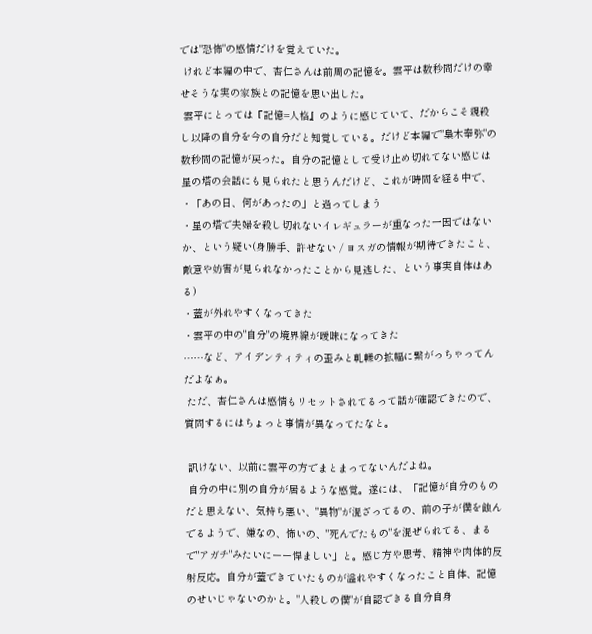では"恐怖"の感情だけを覚えていた。
 けれど本編の中で、杏仁さんは前周の記憶を。雲平は数秒間だけの幸せそうな実の家族との記憶を思い出した。
 雲平にとっては『記憶=人格』のように感じていて、だからこそ親殺し以降の自分を今の自分だと知覚している。だけど本編で"梟木奉弥"の数秒間の記憶が戻った。自分の記憶として受け止め切れてない感じは星の塔の会話にも見られたと思うんだけど、これが時間を経る中で、
・「あの日、何があったの」と過ってしまう
・星の塔で夫婦を殺し切れないイレギュラーが重なった一因ではないか、という疑い(身勝手、許せない / ヨスガの情報が期待できたこと、敵意や妨害が見られなかったことから見逃した、という事実自体はある)
・蓋が外れやすくなってきた
・雲平の中の"自分"の境界線が曖昧になってきた
……など、アイデンティティの歪みと軋轢の拡幅に繋がっちゃってんだよなぁ。
 ただ、杏仁さんは感情もリセットされてるって話が確認できたので、質問するにはちょっと事情が異なってたなと。

 訊けない、以前に雲平の方でまとまってないんだよね。
 自分の中に別の自分が居るような感覚。遂には、「記憶が自分のものだと思えない、気持ち悪い、"異物"が混ざってるの、前の子が僕を蝕んでるようで、嫌なの、怖いの、"死んでたもの"を混ぜられてる、まるで"アガチ"みたいにーー悍ましい」と。感じ方や思考、精神や肉体的反射反応。自分が蓋できていたものが溢れやすくなったこと自体、記憶のせいじゃないのかと。"人殺しの僕"が自認できる自分自身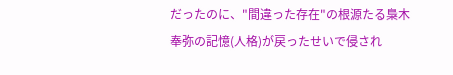だったのに、"間違った存在"の根源たる梟木奉弥の記憶(人格)が戻ったせいで侵され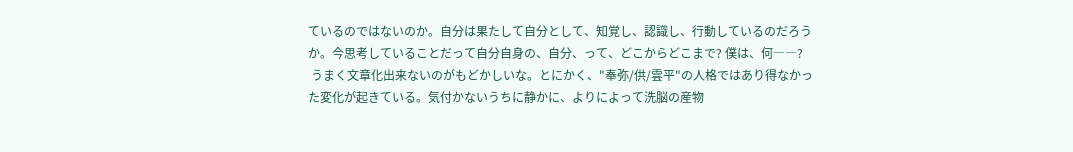ているのではないのか。自分は果たして自分として、知覚し、認識し、行動しているのだろうか。今思考していることだって自分自身の、自分、って、どこからどこまで? 僕は、何――?
 うまく文章化出来ないのがもどかしいな。とにかく、"奉弥/供/雲平"の人格ではあり得なかった変化が起きている。気付かないうちに静かに、よりによって洗脳の産物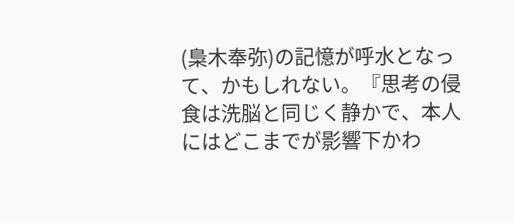(梟木奉弥)の記憶が呼水となって、かもしれない。『思考の侵食は洗脳と同じく静かで、本人にはどこまでが影響下かわ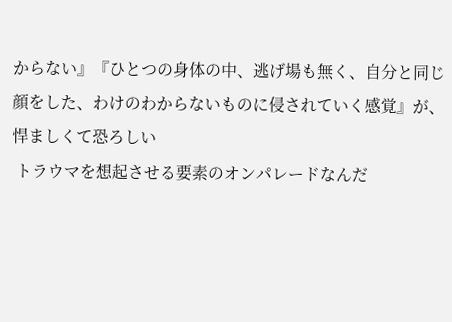からない』『ひとつの身体の中、逃げ場も無く、自分と同じ顔をした、わけのわからないものに侵されていく感覚』が、悍ましくて恐ろしい
 トラウマを想起させる要素のオンパレードなんだ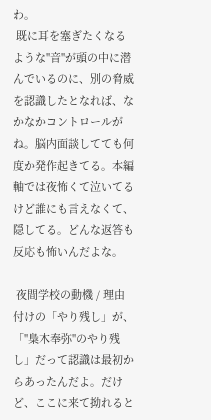わ。
 既に耳を塞ぎたくなるような"音"が頭の中に潜んでいるのに、別の脅威を認識したとなれば、なかなかコントロールがね。脳内面談してても何度か発作起きてる。本編軸では夜怖くて泣いてるけど誰にも言えなくて、隠してる。どんな返答も反応も怖いんだよな。

 夜間学校の動機 / 理由付けの「やり残し」が、「"梟木奉弥"のやり残し」だって認識は最初からあったんだよ。だけど、ここに来て拗れると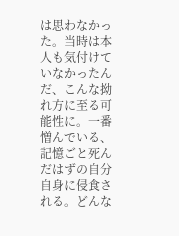は思わなかった。当時は本人も気付けていなかったんだ、こんな拗れ方に至る可能性に。一番憎んでいる、記憶ごと死んだはずの自分自身に侵食される。どんな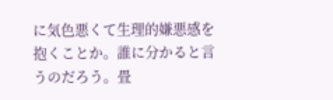に気色悪くて生理的嫌悪感を抱くことか。誰に分かると言うのだろう。畳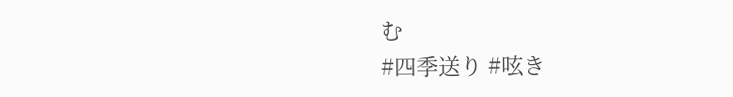む
#四季送り #呟き